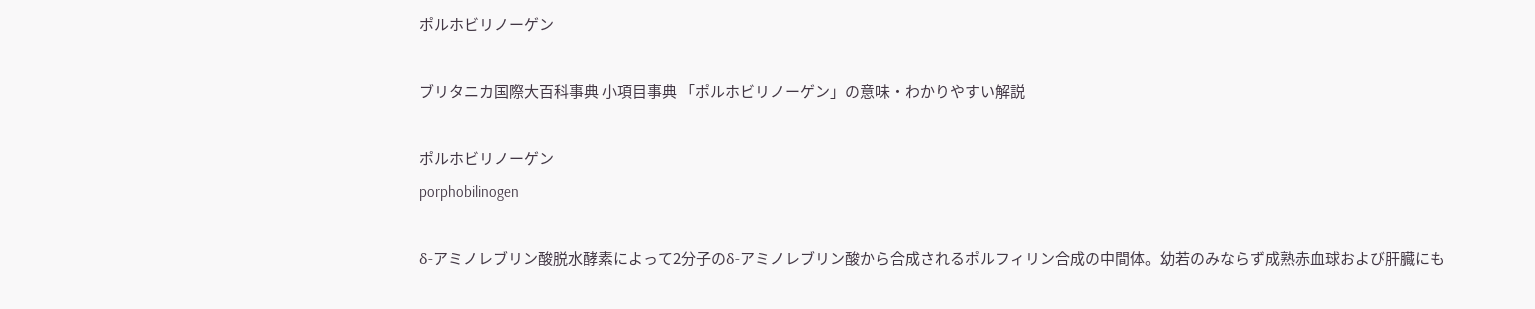ポルホビリノーゲン

ブリタニカ国際大百科事典 小項目事典 「ポルホビリノーゲン」の意味・わかりやすい解説

ポルホビリノーゲン
porphobilinogen

δ-アミノレブリン酸脱水酵素によって2分子のδ-アミノレブリン酸から合成されるポルフィリン合成の中間体。幼若のみならず成熟赤血球および肝臓にも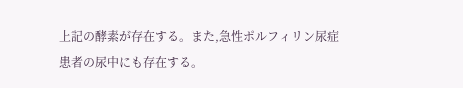上記の酵素が存在する。また,急性ポルフィリン尿症患者の尿中にも存在する。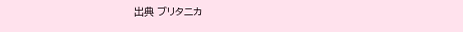出典 ブリタニカ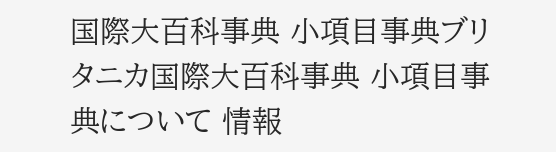国際大百科事典 小項目事典ブリタニカ国際大百科事典 小項目事典について 情報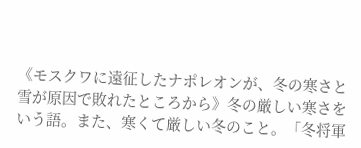《モスクワに遠征したナポレオンが、冬の寒さと雪が原因で敗れたところから》冬の厳しい寒さをいう語。また、寒くて厳しい冬のこと。「冬将軍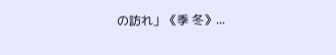の訪れ」《季 冬》...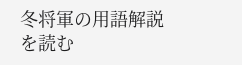冬将軍の用語解説を読む